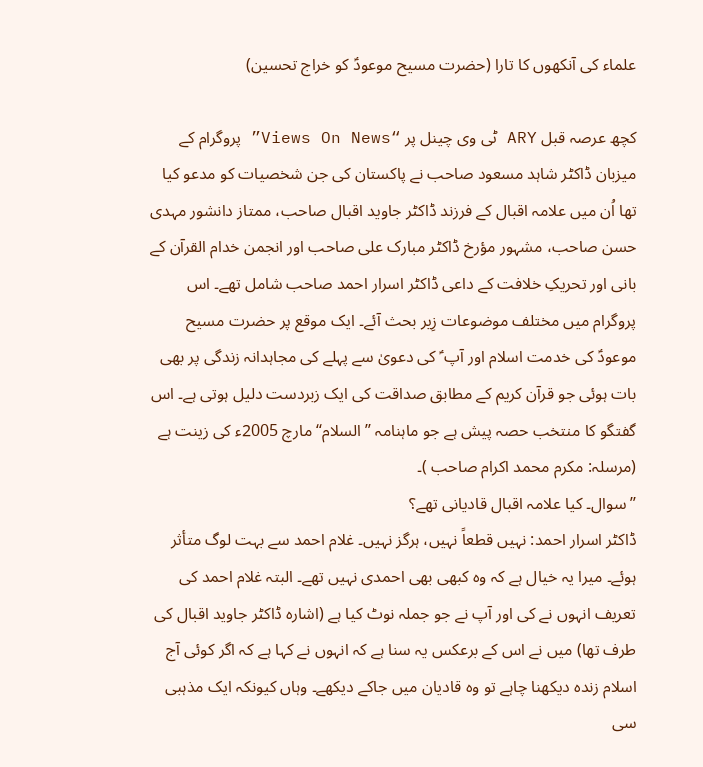علماء کی آنکھوں کا تارا (حضرت مسیح موعودؑ کو خراج تحسین)

کچھ عرصہ قبل ARY ٹی وی چینل پر “Views On News” پروگرام کے میزبان ڈاکٹر شاہد مسعود صاحب نے پاکستان کی جن شخصیات کو مدعو کیا تھا اُن میں علامہ اقبال کے فرزند ڈاکٹر جاوید اقبال صاحب، ممتاز دانشور مہدی حسن صاحب، مشہور مؤرخ ڈاکٹر مبارک علی صاحب اور انجمن خدام القرآن کے بانی اور تحریکِ خلافت کے داعی ڈاکٹر اسرار احمد صاحب شامل تھے۔ اس پروگرام میں مختلف موضوعات زِیر بحث آئے۔ ایک موقع پر حضرت مسیح موعودؑ کی خدمت اسلام اور آپ ؑ کی دعویٰ سے پہلے کی مجاہدانہ زندگی پر بھی بات ہوئی جو قرآن کریم کے مطابق صداقت کی ایک زبردست دلیل ہوتی ہے۔ اس گفتگو کا منتخب حصہ پیش ہے جو ماہنامہ ’’السلام‘‘ مارچ 2005ء کی زینت ہے (مرسلہ: مکرم محمد اکرام صاحب )۔
’’سوال۔ کیا علامہ اقبال قادیانی تھے؟
ڈاکٹر اسرار احمد: نہیں قطعاً نہیں، ہرگز نہیں۔ غلام احمد سے بہت لوگ متأثر ہوئے۔ میرا یہ خیال ہے کہ وہ کبھی بھی احمدی نہیں تھے۔ البتہ غلام احمد کی تعریف انہوں نے کی اور آپ نے جو جملہ نوٹ کیا ہے (اشارہ ڈاکٹر جاوید اقبال کی طرف تھا) میں نے اس کے برعکس یہ سنا ہے کہ انہوں نے کہا ہے کہ اگر کوئی آج اسلام زندہ دیکھنا چاہے تو وہ قادیان میں جاکے دیکھے۔ وہاں کیونکہ ایک مذہبی سی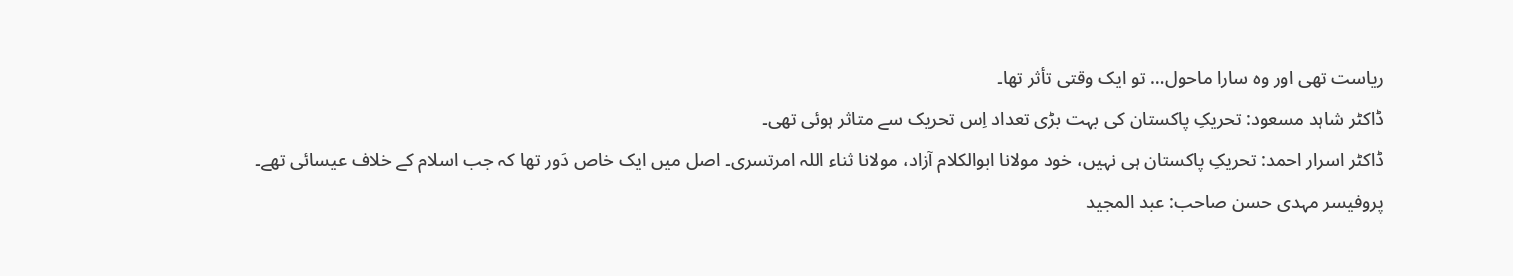ریاست تھی اور وہ سارا ماحول… تو ایک وقتی تأثر تھا۔
ڈاکٹر شاہد مسعود: تحریکِ پاکستان کی بہت بڑی تعداد اِس تحریک سے متاثر ہوئی تھی۔
ڈاکٹر اسرار احمد: تحریکِ پاکستان ہی نہیں، خود مولانا ابوالکلام آزاد، مولانا ثناء اللہ امرتسری۔ اصل میں ایک خاص دَور تھا کہ جب اسلام کے خلاف عیسائی تھے۔
پروفیسر مہدی حسن صاحب: عبد المجید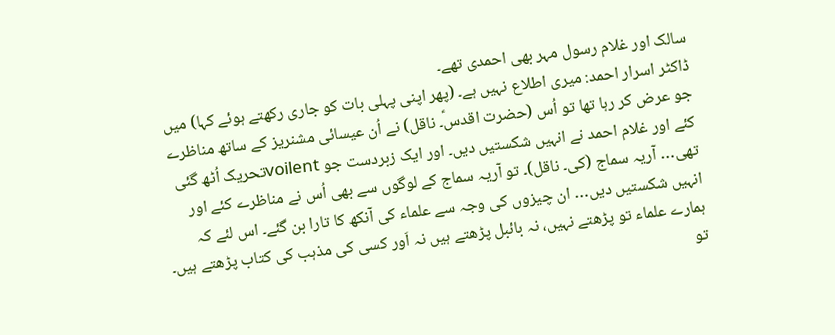سالک اور غلام رسول مہر بھی احمدی تھے۔
ڈاکٹر اسرار احمد: میری اطلاع نہیں ہے۔ (پھر اپنی پہلی بات کو جاری رکھتے ہوئے کہا) میں جو عرض کر رہا تھا تو اُس (حضرت اقدسؑ۔ ناقل) نے اُن عیسائی مشنریز کے ساتھ مناظرے کئے اور غلام احمد نے انہیں شکستیں دیں۔ اور ایک زبردست جو voilentتحریک اُٹھ گئی تھی… آریہ سماج (کی۔ ناقل)۔ تو آریہ سماج کے لوگوں سے بھی اُس نے مناظرے کئے اور انہیں شکستیں دیں… ان چیزوں کی وجہ سے علماء کی آنکھ کا تارا بن گئے۔ اس لئے کہ ہمارے علماء تو پڑھتے نہیں، نہ بائبل پڑھتے ہیں نہ اَور کسی کی مذہب کی کتاب پڑھتے ہیں۔ تو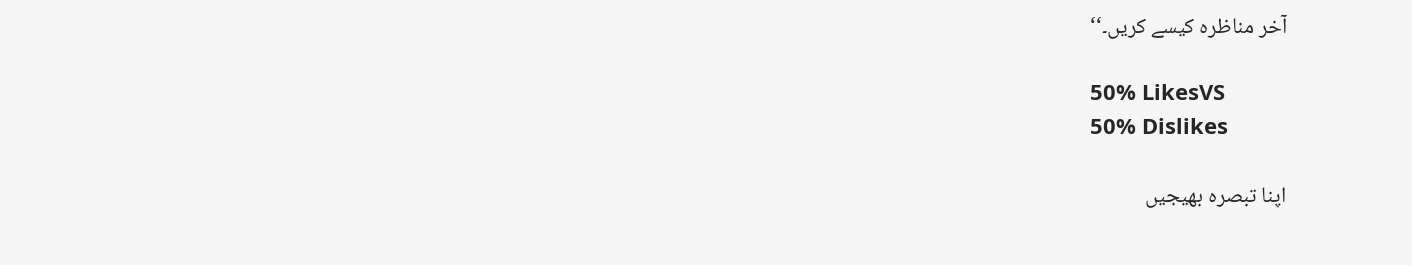آخر مناظرہ کیسے کریں۔‘‘

50% LikesVS
50% Dislikes

اپنا تبصرہ بھیجیں